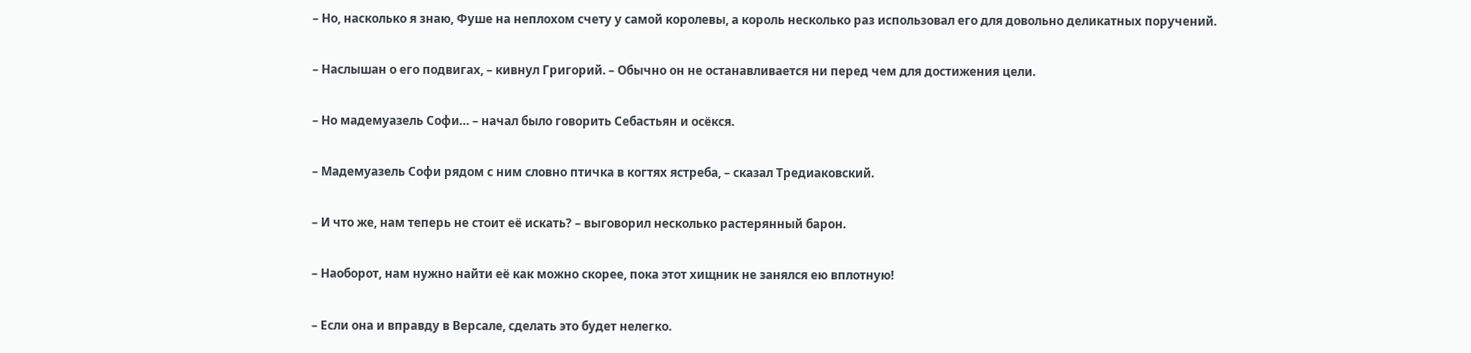– Но, насколько я знаю, Фуше на неплохом счету у самой королевы, а король несколько раз использовал его для довольно деликатных поручений.

– Наслышан о его подвигах, – кивнул Григорий. – Обычно он не останавливается ни перед чем для достижения цели.

– Но мадемуазель Софи… – начал было говорить Себастьян и осёкся.

– Мадемуазель Софи рядом с ним словно птичка в когтях ястреба, – сказал Тредиаковский.

– И что же, нам теперь не стоит её искать? – выговорил несколько растерянный барон.

– Наоборот, нам нужно найти её как можно скорее, пока этот хищник не занялся ею вплотную!

– Если она и вправду в Версале, сделать это будет нелегко.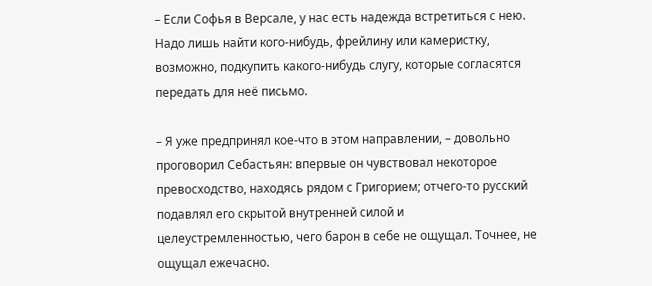– Если Софья в Версале, у нас есть надежда встретиться с нею. Надо лишь найти кого-нибудь, фрейлину или камеристку, возможно, подкупить какого-нибудь слугу, которые согласятся передать для неё письмо.

– Я уже предпринял кое-что в этом направлении, – довольно проговорил Себастьян: впервые он чувствовал некоторое превосходство, находясь рядом с Григорием; отчего-то русский подавлял его скрытой внутренней силой и целеустремленностью, чего барон в себе не ощущал. Точнее, не ощущал ежечасно.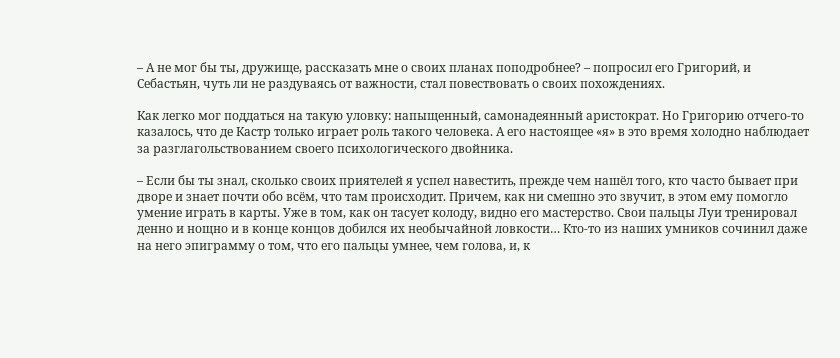– А не мог бы ты, дружище, рассказать мне о своих планах поподробнее? – попросил его Григорий, и Себастьян, чуть ли не раздуваясь от важности, стал повествовать о своих похождениях.

Как легко мог поддаться на такую уловку: напыщенный, самонадеянный аристократ. Но Григорию отчего-то казалось, что де Кастр только играет роль такого человека. А его настоящее «я» в это время холодно наблюдает за разглагольствованием своего психологического двойника.

– Если бы ты знал, сколько своих приятелей я успел навестить, прежде чем нашёл того, кто часто бывает при дворе и знает почти обо всём, что там происходит. Причем, как ни смешно это звучит, в этом ему помогло умение играть в карты. Уже в том, как он тасует колоду, видно его мастерство. Свои пальцы Луи тренировал денно и нощно и в конце концов добился их необычайной ловкости… Кто-то из наших умников сочинил даже на него эпиграмму о том, что его пальцы умнее, чем голова, и, к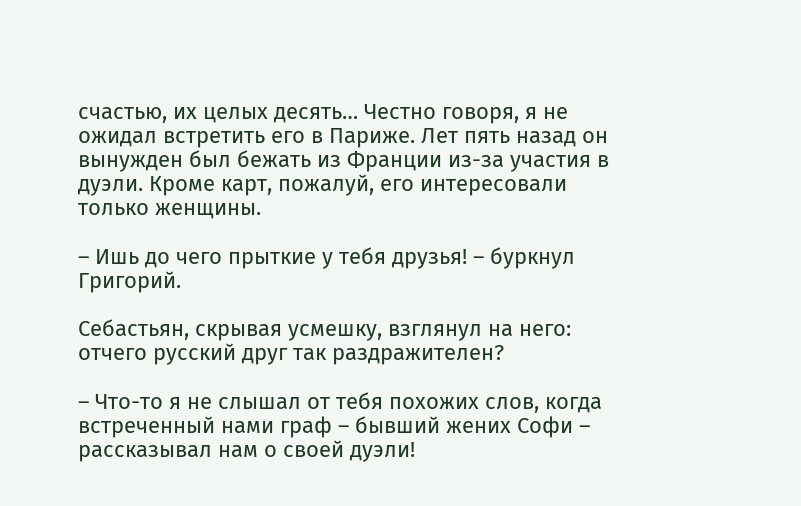счастью, их целых десять… Честно говоря, я не ожидал встретить его в Париже. Лет пять назад он вынужден был бежать из Франции из-за участия в дуэли. Кроме карт, пожалуй, его интересовали только женщины.

– Ишь до чего прыткие у тебя друзья! – буркнул Григорий.

Себастьян, скрывая усмешку, взглянул на него: отчего русский друг так раздражителен?

– Что-то я не слышал от тебя похожих слов, когда встреченный нами граф – бывший жених Софи – рассказывал нам о своей дуэли!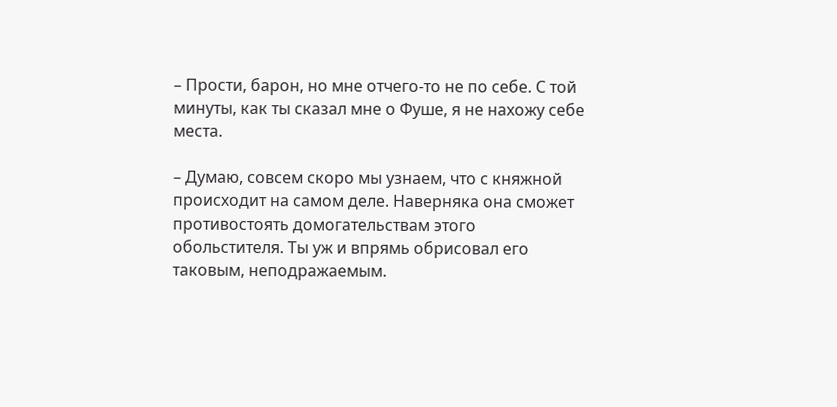– Прости, барон, но мне отчего-то не по себе. С той минуты, как ты сказал мне о Фуше, я не нахожу себе места.

– Думаю, совсем скоро мы узнаем, что с княжной происходит на самом деле. Наверняка она сможет противостоять домогательствам этого обольстителя. Ты уж и впрямь обрисовал его таковым, неподражаемым.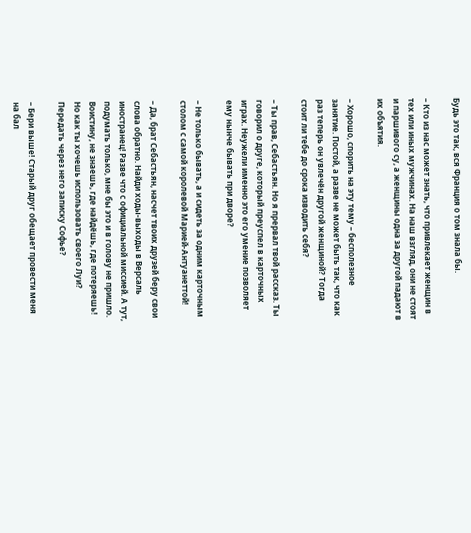Будь это так, вся Франция о том знала бы.

– Кто из нас может знать, что привлекает женщин в тех или иных мужчинах. На наш взгляд, они не стоят и паршивого су, а женщины одна за другой падают в их объятия.

– Хорошо, спорить на эту тему – бесполезное занятие. Постой, а разве не может быть так, что как раз теперь он увлечён другой женщиной? Тогда стоит ли тебе до срока изводить себя?

– Ты прав, Себастьян. Но я прервал твой рассказ. Ты говорил о друге, который преуспел в карточных играх. Неужели именно это его умение позволяет ему нынче бывать при дворе?

– Не только бывать, а и сидеть за одним карточным столом с самой королевой Марией-Антуанеттой!

– Да, брат Себастьян, насчет твоих друзей беру свои слова обратно. Найди ходы-выходы в Версаль иностранец! Разве что с официальной миссией. А тут, подумать только, мне бы это и в голову не пришло. Воистину, не знаешь, где найдёшь, где потеряешь! Но как ты хочешь использовать своего Луи? Передать через него записку Софье?

– Бери выше! Старый друг обещает провести меня на бал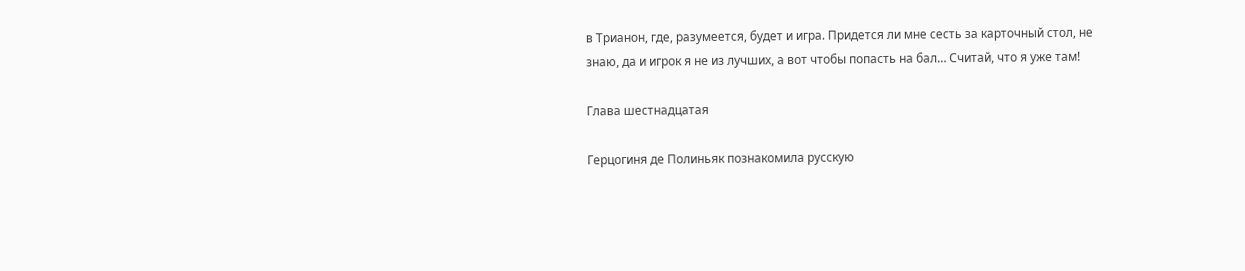в Трианон, где, разумеется, будет и игра. Придется ли мне сесть за карточный стол, не знаю, да и игрок я не из лучших, а вот чтобы попасть на бал… Считай, что я уже там!

Глава шестнадцатая

Герцогиня де Полиньяк познакомила русскую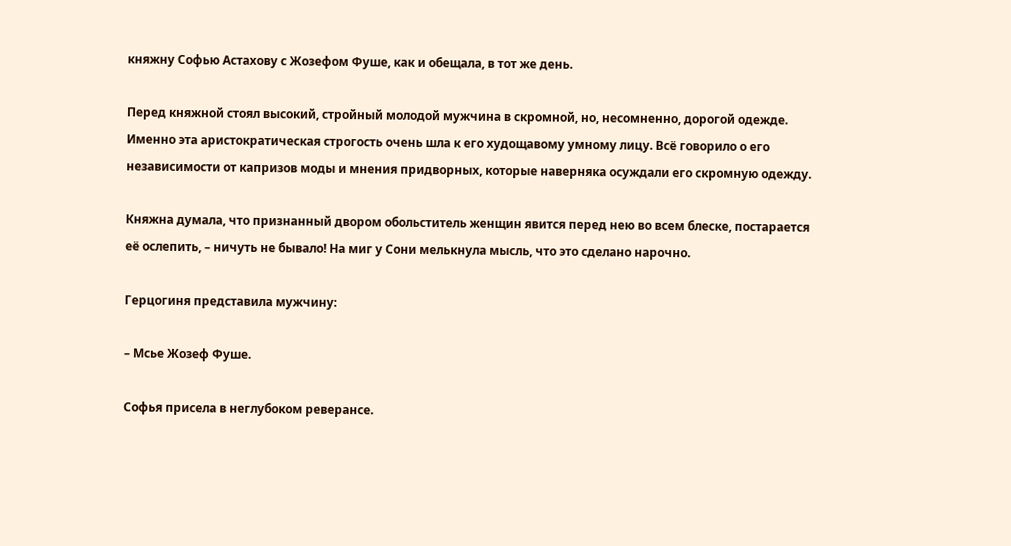княжну Софью Астахову с Жозефом Фуше, как и обещала, в тот же день.

Перед княжной стоял высокий, стройный молодой мужчина в скромной, но, несомненно, дорогой одежде. Именно эта аристократическая строгость очень шла к его худощавому умному лицу. Всё говорило о его независимости от капризов моды и мнения придворных, которые наверняка осуждали его скромную одежду.

Княжна думала, что признанный двором обольститель женщин явится перед нею во всем блеске, постарается её ослепить, – ничуть не бывало! На миг у Сони мелькнула мысль, что это сделано нарочно.

Герцогиня представила мужчину:

– Мсье Жозеф Фуше.

Софья присела в неглубоком реверансе.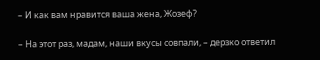– И как вам нравится ваша жена, Жозеф?

– На этот раз, мадам, наши вкусы совпали, – дерзко ответил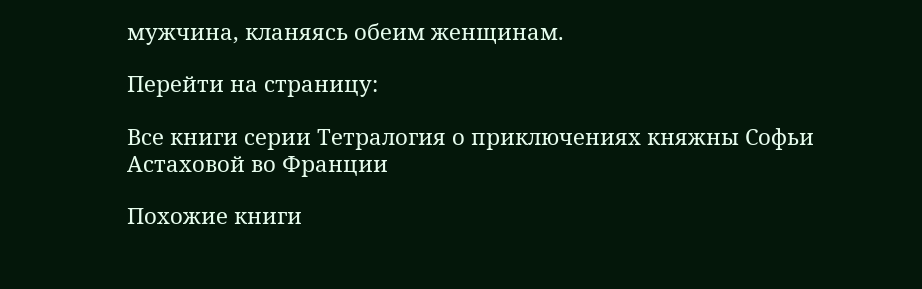мужчина, кланяясь обеим женщинам.

Перейти на страницу:

Все книги серии Тетралогия о приключениях княжны Софьи Астаховой во Франции

Похожие книги